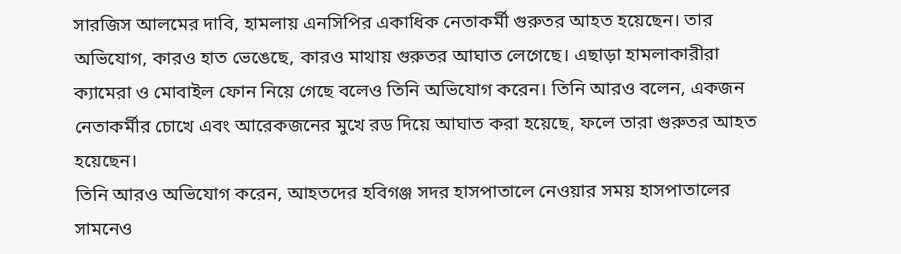সারজিস আলমের দাবি, হামলায় এনসিপির একাধিক নেতাকর্মী গুরুতর আহত হয়েছেন। তার অভিযোগ, কারও হাত ভেঙেছে, কারও মাথায় গুরুতর আঘাত লেগেছে। এছাড়া হামলাকারীরা ক্যামেরা ও মোবাইল ফোন নিয়ে গেছে বলেও তিনি অভিযোগ করেন। তিনি আরও বলেন, একজন নেতাকর্মীর চোখে এবং আরেকজনের মুখে রড দিয়ে আঘাত করা হয়েছে, ফলে তারা গুরুতর আহত হয়েছেন।
তিনি আরও অভিযোগ করেন, আহতদের হবিগঞ্জ সদর হাসপাতালে নেওয়ার সময় হাসপাতালের সামনেও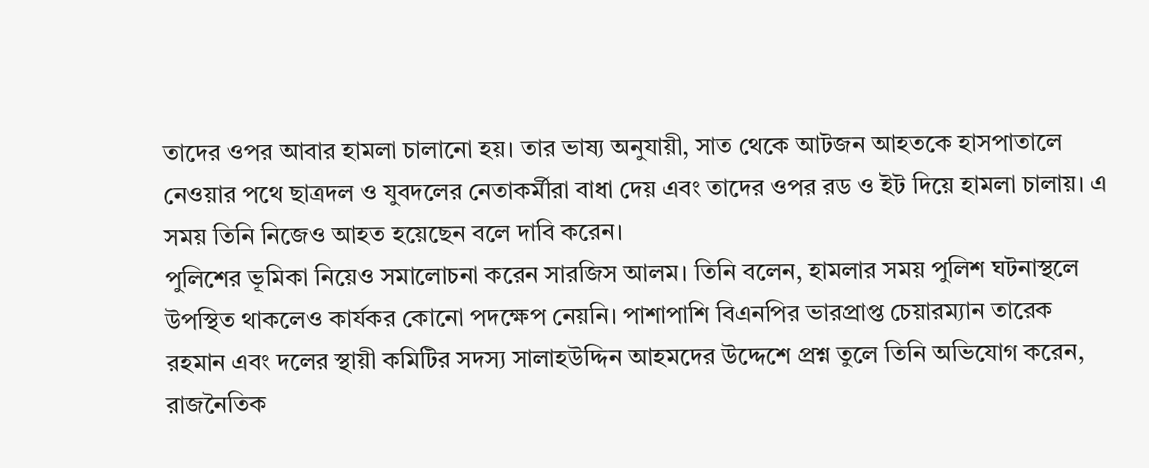তাদের ওপর আবার হামলা চালানো হয়। তার ভাষ্য অনুযায়ী, সাত থেকে আটজন আহতকে হাসপাতালে নেওয়ার পথে ছাত্রদল ও যুবদলের নেতাকর্মীরা বাধা দেয় এবং তাদের ওপর রড ও ইট দিয়ে হামলা চালায়। এ সময় তিনি নিজেও আহত হয়েছেন বলে দাবি করেন।
পুলিশের ভূমিকা নিয়েও সমালোচনা করেন সারজিস আলম। তিনি বলেন, হামলার সময় পুলিশ ঘটনাস্থলে উপস্থিত থাকলেও কার্যকর কোনো পদক্ষেপ নেয়নি। পাশাপাশি বিএনপির ভারপ্রাপ্ত চেয়ারম্যান তারেক রহমান এবং দলের স্থায়ী কমিটির সদস্য সালাহউদ্দিন আহমদের উদ্দেশে প্রশ্ন তুলে তিনি অভিযোগ করেন, রাজনৈতিক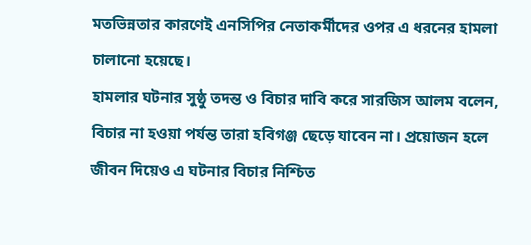মতভিন্নতার কারণেই এনসিপির নেতাকর্মীদের ওপর এ ধরনের হামলা চালানো হয়েছে।
হামলার ঘটনার সুষ্ঠু তদন্ত ও বিচার দাবি করে সারজিস আলম বলেন, বিচার না হওয়া পর্যন্ত তারা হবিগঞ্জ ছেড়ে যাবেন না। প্রয়োজন হলে জীবন দিয়েও এ ঘটনার বিচার নিশ্চিত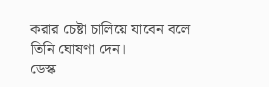করার চেষ্টা চালিয়ে যাবেন বলে তিনি ঘোষণা দেন।
ডেস্ক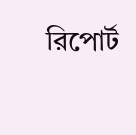রিপোর্ট